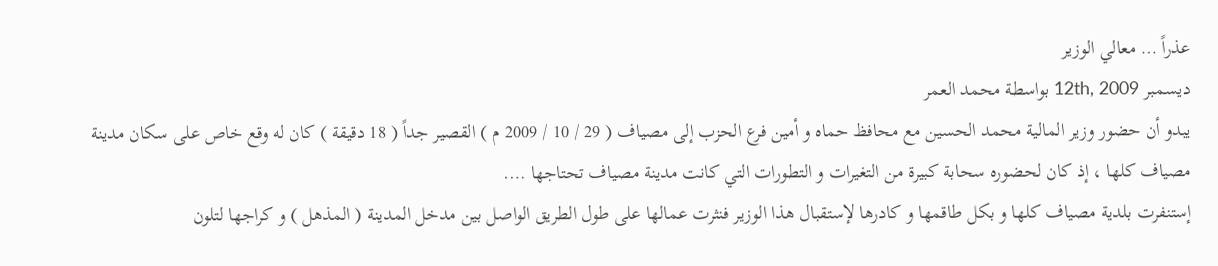عذراً … معالي الوزير
ديسمبر 12th, 2009 بواسطة محمد العمر
يبدو أن حضور وزير المالية محمد الحسين مع محافظ حماه و أمين فرع الحزب إلى مصياف ( 29 / 10 / 2009 م ) القصير جداً ( 18 دقيقة ) كان له وقع خاص على سكان مدينة مصياف كلها ، إذ كان لحضوره سحابة كبيرة من التغيرات و التطورات التي كانت مدينة مصياف تحتاجها ….
إستنفرت بلدية مصياف كلها و بكل طاقمها و كادرها لإستقبال هذا الوزير فنثرت عمالها على طول الطريق الواصل بين مدخل المدينة ( المذهل ) و كراجها لتلون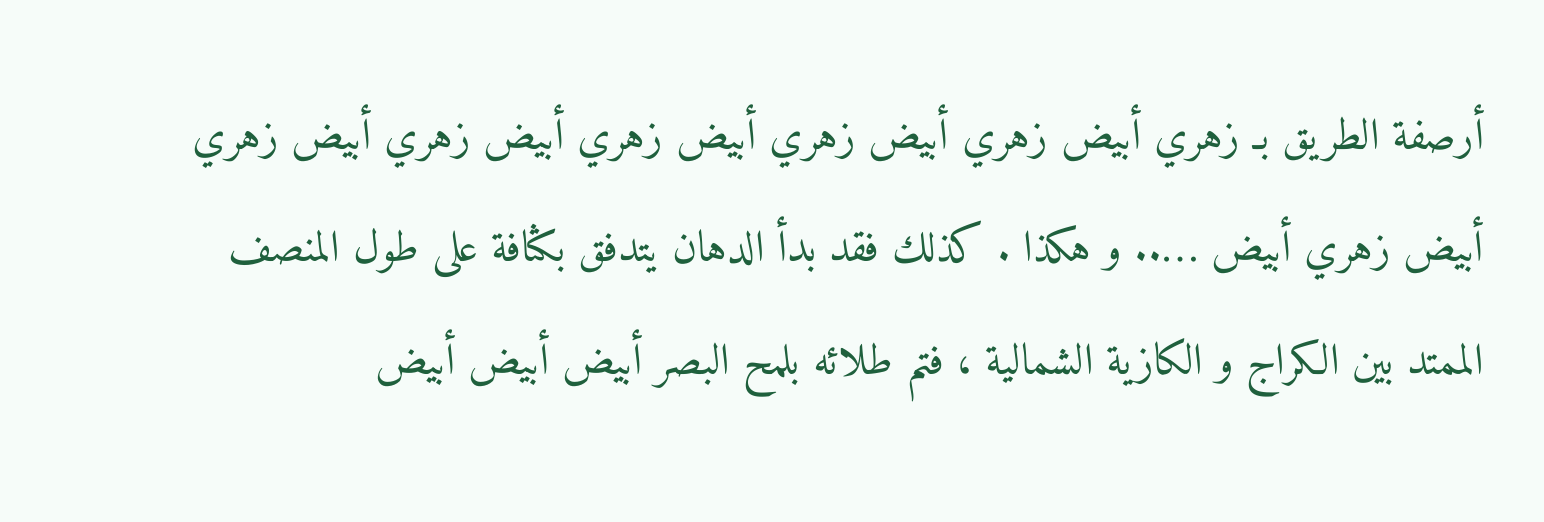أرصفة الطريق بـ زهري أبيض زهري أبيض زهري أبيض زهري أبيض زهري أبيض زهري أبيض زهري أبيض ….. و هكذا . كذلك فقد بدأ الدهان يتدفق بكثافة على طول المنصف الممتد بين الكراج و الكازية الشمالية ، فتم طلائه بلمح البصر أبيض أبيض أبيض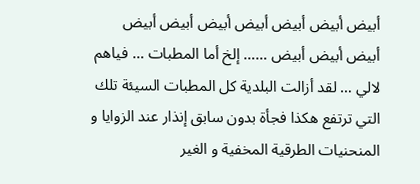أبيض أبيض أبيض أبيض أبيض أبيض أبيض أبيض أبيض أبيض …… إلخ أما المطبات … فياهم لالي … لقد أزالت البلدية كل المطبات السيئة تلك التي ترتفع هكذا فجأة بدون سابق إنذار عند الزوايا و المنحنيات الطرقية المخفية و الغير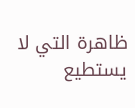ظاهرة التي لا يستطيع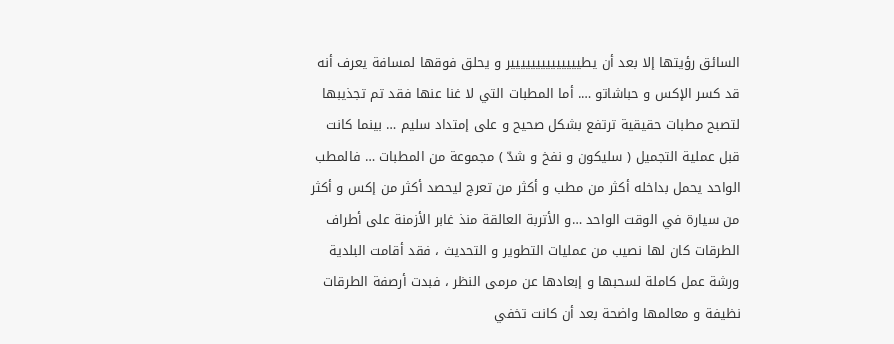السائق رؤيتها إلا بعد أن يطيييييييييييييير و يحلق فوقها لمسافة يعرف أنه قد كسر الإكس و حباشاتو …. أما المطبات التي لا غنا عنها فقد تم تجذيبها لتصبح مطبات حقيقية ترتفع بشكل صحيح و على إمتداد سليم … بينما كانت قبل عملية التجميل ( سليكون و نفخ و شدّ ) مجموعة من المطبات … فالمطب الواحد يحمل بداخله أكثر من مطب و أكثر من تعرج ليحصد أكثر من إكس و أكثر من سيارة في الوقت الواحد …و الأتربة العالقة منذ غابر الأزمنة على أطراف الطرقات كان لها نصيب من عمليات التطوير و التحديث ، فقد أقامت البلدية ورشة عمل كاملة لسحبها و إبعادها عن مرمى النظر ، فبدت أرصفة الطرقات نظيفة و معالمها واضحة بعد أن كانت تخفي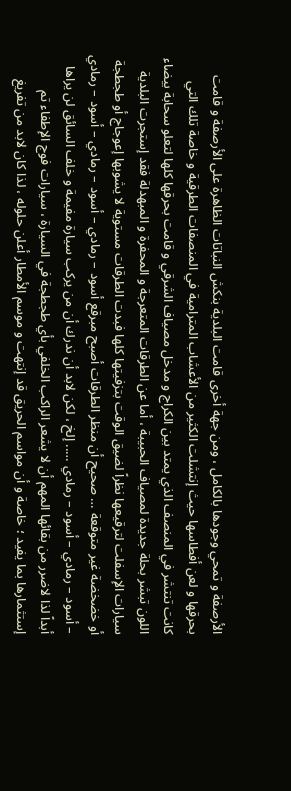الأرصفة و تمحي وجودها بالكامل ، ومن جهة أخرى قامت البلدية بنكش النباتات الظاهرة على الأرصفة و قامت بحرقها و لعن أفطاسها حيث إنتشلت الكثير من الأعشاب المترامية في المنصفات الطرقية و خاصة تلك التي كانت تنتشر في المنصف الذي يمتد بين الكراج و مدخل مصياف الشرقي و قامت بحرقها كلها لتعلو سحابة بيضاء اللون تبشر بحلة جديدة لمصياف الحبيبة ، أما عن الطرقات المتعرجة و المحفرة و المبهدلة فقد إستجرت البلدية سيارات الإسفلت لترقيعها نظراً لضيق الوقت بتزفيتها كلها فبدت الطرقات مستوية لا يشوبها إعوجاج أو طجطجة أو خضخضة غير متوقعة … صحيح أن منظر الطرقات أصبح مبرقع أسود – رمادي – أسود – رمادي – أسود – رمادي – أسود – رمادي – أسود – رمادي ….. إلخ ، لكن لابد أن ندرك أن من يركب سيارة مفيمة و خلف السائق لن يراها أبداً لذا لاضرر من بقائها المهم أن لا يشعر الراكب الخلفي بأي طجطجة في السيارة ، سيارات فوج الإطفاء تم إستثمارها بما يفيد ؛ خاصة و أن مواسم الحريق قد إنتهت و موسم الأمطار أعلن حلوله ، لذا كان لابد من تفريغ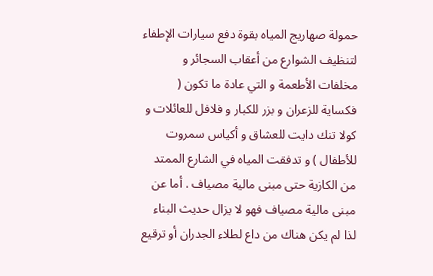حمولة صهاريج المياه بقوة دفع سيارات الإطفاء لتنظيف الشوارع من أعقاب السجائر و مخلفات الأطعمة و التي عادة ما تكون ( فكساية للزعران و بزر للكبار و فلافل للعائلات و كولا تنك دايت للعشاق و أكياس سمروت للأطفال ) و تدفقت المياه في الشارع الممتد من الكازية حتى مبنى مالية مصياف . أما عن مبنى مالية مصياف فهو لا يزال حديث البناء لذا لم يكن هناك من داع لطلاء الجدران أو ترقيع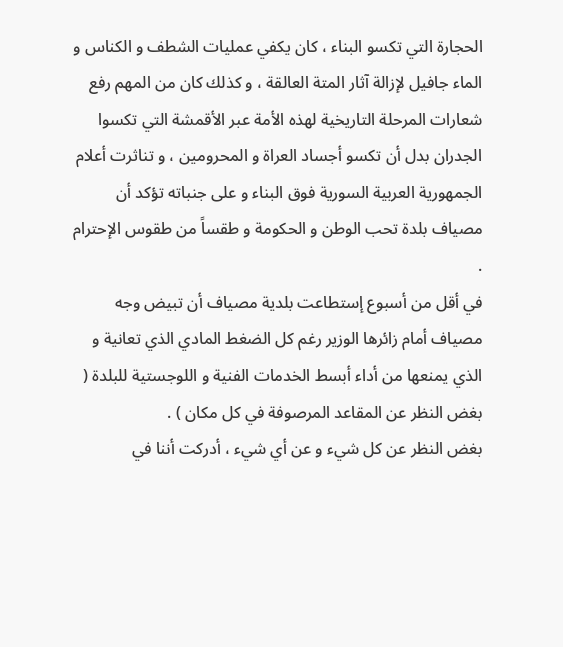الحجارة التي تكسو البناء ، كان يكفي عمليات الشطف و الكناس و الماء جافيل لإزالة آثار المتة العالقة ، و كذلك كان من المهم رفع شعارات المرحلة التاريخية لهذه الأمة عبر الأقمشة التي تكسوا الجدران بدل أن تكسو أجساد العراة و المحرومين ، و تناثرت أعلام الجمهورية العربية السورية فوق البناء و على جنباته تؤكد أن مصياف بلدة تحب الوطن و الحكومة و طقساً من طقوس الإحترام .
في أقل من أسبوع إستطاعت بلدية مصياف أن تبيض وجه مصياف أمام زائرها الوزير رغم كل الضغط المادي الذي تعانية و الذي يمنعها من أداء أبسط الخدمات الفنية و اللوجستية للبلدة ( بغض النظر عن المقاعد المرصوفة في كل مكان ) .
بغض النظر عن كل شيء و عن أي شيء ، أدركت أننا في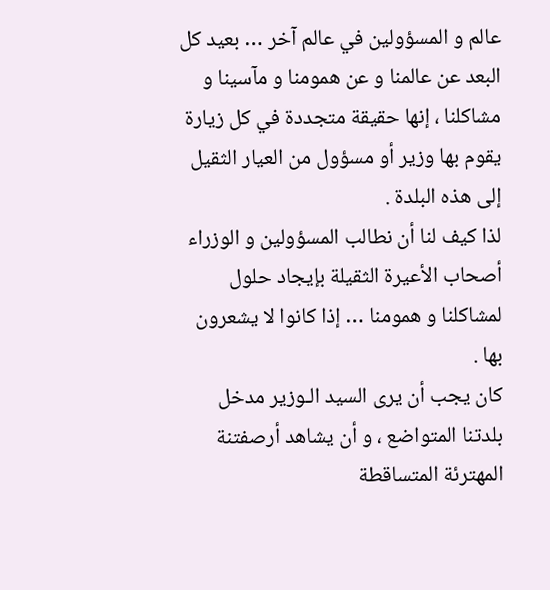عالم و المسؤولين في عالم آخر … بعيد كل البعد عن عالمنا و عن همومنا و مآسينا و مشاكلنا ، إنها حقيقة متجددة في كل زيارة يقوم بها وزير أو مسؤول من العيار الثقيل إلى هذه البلدة .
لذا كيف لنا أن نطالب المسؤولين و الوزراء أصحاب الأعيرة الثقيلة بإيجاد حلول لمشاكلنا و همومنا … إذا كانوا لا يشعرون بها .
كان يجب أن يرى السيد الـوزير مدخل بلدتنا المتواضع ، و أن يشاهد أرصفتنة المهترئة المتساقطة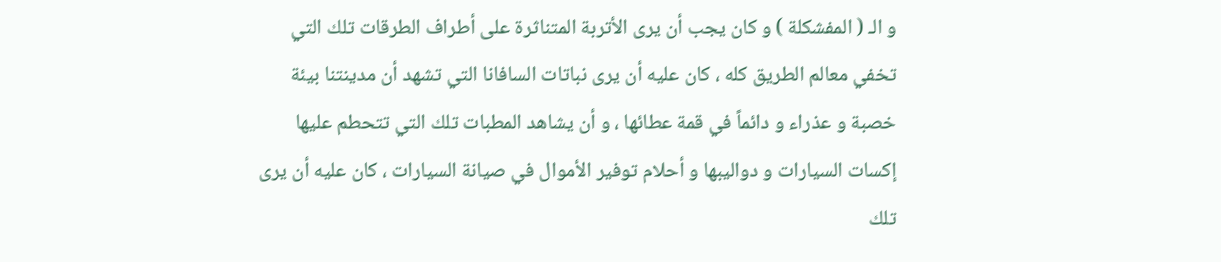و الـ ( المفشكلة ) و كان يجب أن يرى الأتربة المتناثرة على أطراف الطرقات تلك التي تخفي معالم الطريق كله ، كان عليه أن يرى نباتات السافانا التي تشهد أن مدينتنا بيئة خصبة و عذراء و دائماً في قمة عطائها ، و أن يشاهد المطبات تلك التي تتحطم عليها إكسات السيارات و دواليبها و أحلام توفير الأموال في صيانة السيارات ، كان عليه أن يرى تلك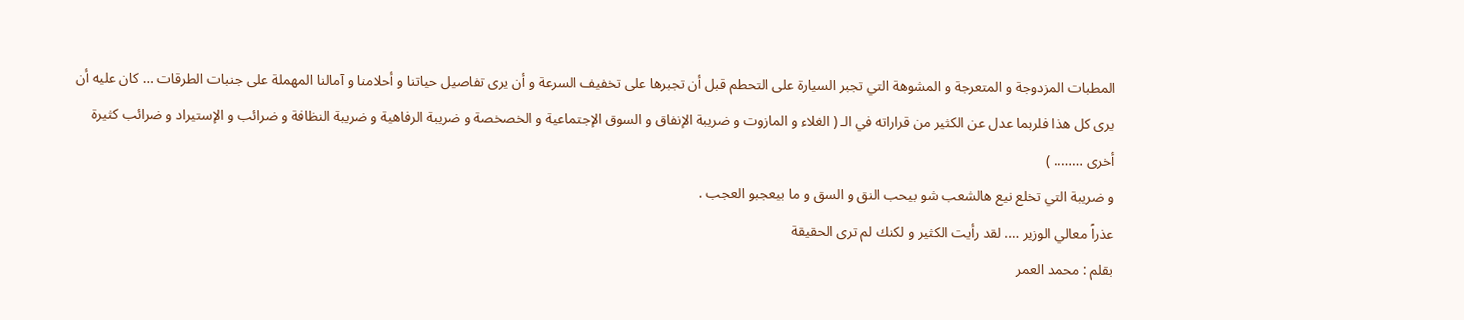المطبات المزدوجة و المتعرجة و المشوهة التي تجبر السيارة على التحطم قبل أن تجبرها على تخفيف السرعة و أن يرى تفاصيل حياتنا و أحلامنا و آمالنا المهملة على جنبات الطرقات … كان عليه أن يرى كل هذا فلربما عدل عن الكثير من قراراته في الـ ( الغلاء و المازوت و ضريبة الإنفاق و السوق الإجتماعية و الخصخصة و ضريبة الرفاهية و ضريبة النظافة و ضرائب و الإستيراد و ضرائب كثيرة أخرى …….. )
و ضريبة التي تخلع نيع هالشعب شو بيحب النق و السق و ما بيعجبو العجب .
عذراً معالي الوزير …. لقد رأيت الكثير و لكنك لم ترى الحقيقة
بقلم : محمد العمر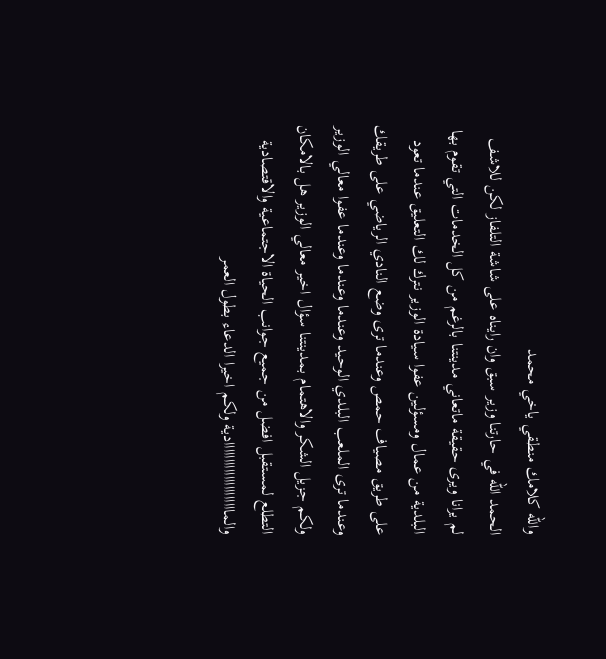والله كلامك منطقي ياخي محمد
الحمد الله في حارتنا وزير سبق وان رايناه على شاشة التلفاز لكن للاشف لم يرانا ويرى حقيقة ماتعاني مدينتنا بالرغم من كل الخدمات التي تقوم بها البلدية من عمال ومسؤلين عفوا سيادة الوزير نترك لك التعليق عندما تعود على طريق مصياف حمص وعندما ترى وضع النادي الرياضي على طريقك وعندما ترى الملعب البلدي الوحيد وعندما وعندما وعندما عفوا معالي الوزير ولكم جزيل الشكر والاهتمام بمدينتنا سؤال اخير معالي الوزير هل بالامكان التطلع لمستقبل افضل من جميع جوانب الحياة الاجتماعية والاقتصادية والمااااااااااااااااااااادية ولكم اخيرا الدعاء بطول العمر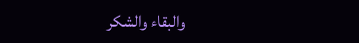والبقاء والشكر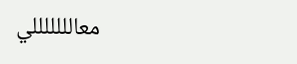معالللللللي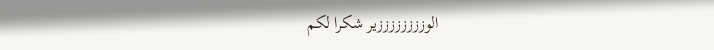الوززززززززير شكرا لكم